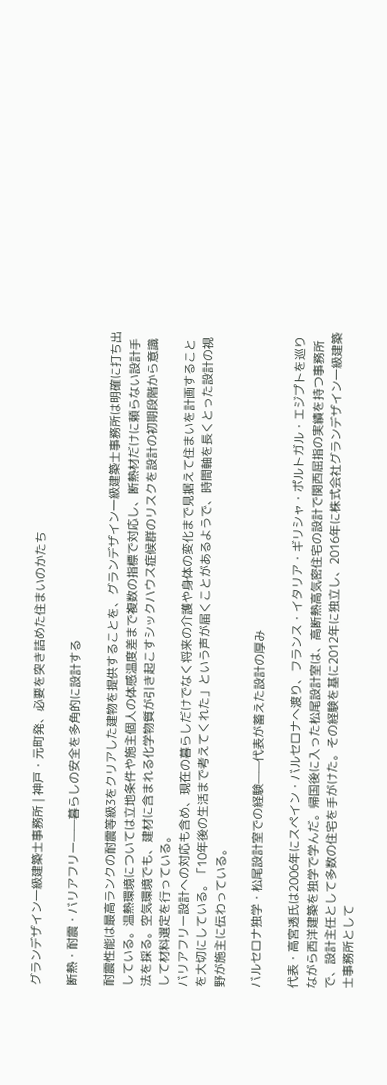グランデザイン一級建築士事務所 | 神戸・元町発、必要を突き詰めた住まいのかたち

断熱・耐震・バリアフリー——暮らしの安全を多角的に設計する

耐震性能は最高ランクの耐震等級3をクリアした建物を提供することを、グランデザイン一級建築士事務所は明確に打ち出している。温熱環境については立地条件や施主個人の体感温度差まで複数の指標で対応し、断熱材だけに頼らない設計手法を採る。空気環境でも、建材に含まれる化学物質が引き起こすシックハウス症候群のリスクを設計の初期段階から意識して材料選定を行っている。
バリアフリー設計への対応も含め、現在の暮らしだけでなく将来の介護や身体の変化まで見据えて住まいを計画することを大切にしている。「10年後の生活まで考えてくれた」という声が届くことがあるようで、時間軸を長くとった設計の視野が施主に伝わっている。

バルセロナ独学・松尾設計室での経験——代表が蓄えた設計の厚み

代表・高宮透氏は2006年にスペイン・バルセロナへ渡り、フランス・イタリア・ギリシャ・ポルトガル・エジプトを巡りながら西洋建築を独学で学んだ。帰国後に入った松尾設計室は、高断熱高気密住宅の設計で関西屈指の実績を持つ事務所で、設計主任として多数の住宅を手がけた。その経験を基に2012年に独立し、2016年に株式会社グランデザイン一級建築士事務所として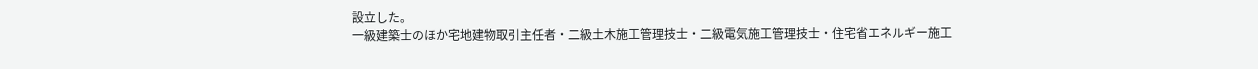設立した。
一級建築士のほか宅地建物取引主任者・二級土木施工管理技士・二級電気施工管理技士・住宅省エネルギー施工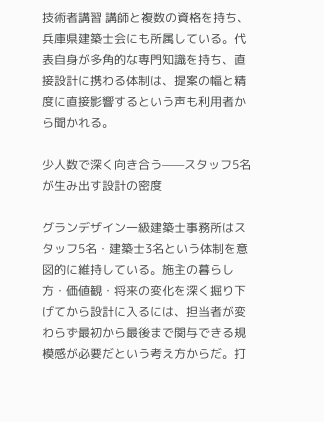技術者講習 講師と複数の資格を持ち、兵庫県建築士会にも所属している。代表自身が多角的な専門知識を持ち、直接設計に携わる体制は、提案の幅と精度に直接影響するという声も利用者から聞かれる。

少人数で深く向き合う——スタッフ5名が生み出す設計の密度

グランデザイン一級建築士事務所はスタッフ5名・建築士3名という体制を意図的に維持している。施主の暮らし方・価値観・将来の変化を深く掘り下げてから設計に入るには、担当者が変わらず最初から最後まで関与できる規模感が必要だという考え方からだ。打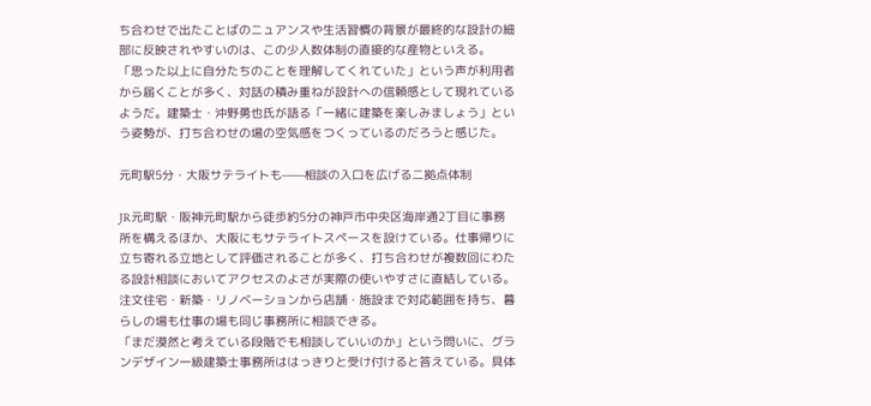ち合わせで出たことばのニュアンスや生活習慣の背景が最終的な設計の細部に反映されやすいのは、この少人数体制の直接的な産物といえる。
「思った以上に自分たちのことを理解してくれていた」という声が利用者から届くことが多く、対話の積み重ねが設計への信頼感として現れているようだ。建築士・沖野勇也氏が語る「一緒に建築を楽しみましょう」という姿勢が、打ち合わせの場の空気感をつくっているのだろうと感じた。

元町駅5分・大阪サテライトも——相談の入口を広げる二拠点体制

JR元町駅・阪神元町駅から徒歩約5分の神戸市中央区海岸通2丁目に事務所を構えるほか、大阪にもサテライトスペースを設けている。仕事帰りに立ち寄れる立地として評価されることが多く、打ち合わせが複数回にわたる設計相談においてアクセスのよさが実際の使いやすさに直結している。注文住宅・新築・リノベーションから店舗・施設まで対応範囲を持ち、暮らしの場も仕事の場も同じ事務所に相談できる。
「まだ漠然と考えている段階でも相談していいのか」という問いに、グランデザイン一級建築士事務所ははっきりと受け付けると答えている。具体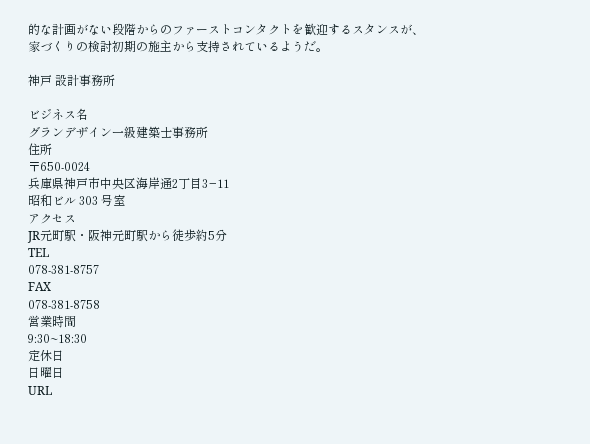的な計画がない段階からのファーストコンタクトを歓迎するスタンスが、家づくりの検討初期の施主から支持されているようだ。

神戸 設計事務所

ビジネス名
グランデザイン一級建築士事務所
住所
〒650-0024
兵庫県神戸市中央区海岸通2丁目3−11
昭和ビル 303 号室
アクセス
JR元町駅・阪神元町駅から徒歩約5分
TEL
078-381-8757
FAX
078-381-8758
営業時間
9:30~18:30
定休日
日曜日
URL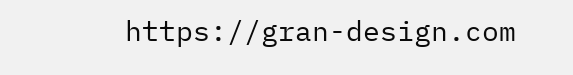https://gran-design.com